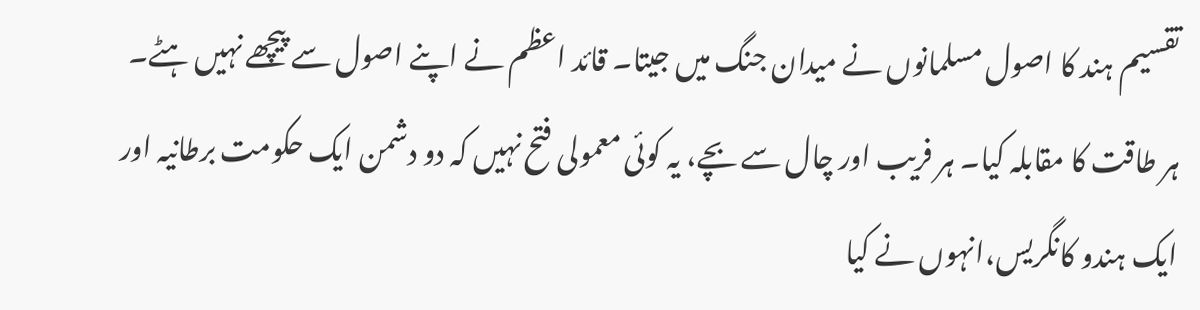تقسیم ہند کا اصول مسلمانوں نے میدان جنگ میں جیتا۔ قائد اعظم نے اپنے اصول سے پیچھے نہیں ہٹے۔ ہر طاقت کا مقابلہ کیا۔ ہر فریب اور چال سے بچے، یہ کوئی معمولی فتح نہیں کہ دو دشمن ایک حکومت برطانیہ اور ایک ہندو کانگریس،انہوں نے کیا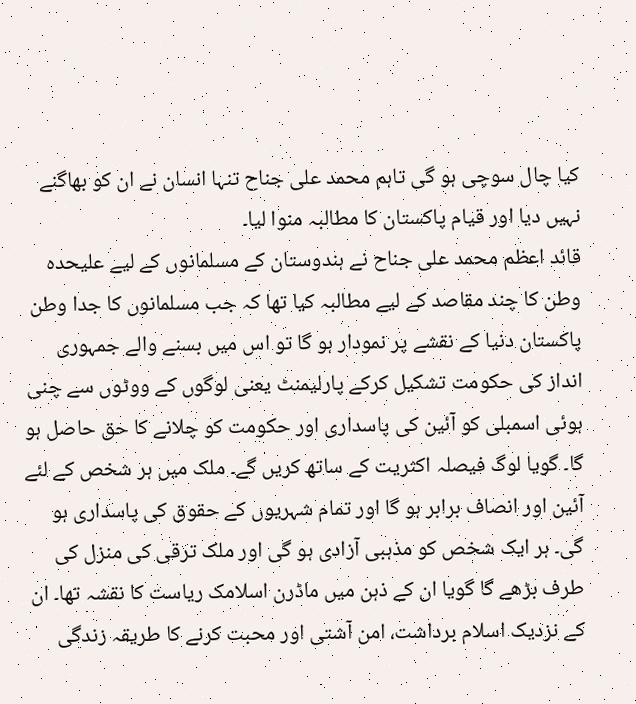کیا چال سوچی ہو گی تاہم محمد علی جناح تنہا انسان نے ان کو بھاگنے نہیں دیا اور قیام پاکستان کا مطالبہ منوا لیا۔
قائد اعظم محمد علی جناح نے ہندوستان کے مسلمانوں کے لیے علیحدہ وطن کا چند مقاصد کے لیے مطالبہ کیا تھا کہ جب مسلمانوں کا جدا وطن پاکستان دنیا کے نقشے پر نمودار ہو گا تو اس میں بسنے والے جمہوری انداز کی حکومت تشکیل کرکے پارلیمنٹ یعنی لوگوں کے ووٹوں سے چنی ہوئی اسمبلی کو آئین کی پاسداری اور حکومت کو چلانے کا حق حاصل ہو گا۔ گویا لوگ فیصلہ اکثریت کے ساتھ کریں گے۔ ملک میں ہر شخص کے لئے آئین اور انصاف برابر ہو گا اور تمام شہریوں کے حقوق کی پاسداری ہو گی۔ ہر ایک شخص کو مذہبی آزادی ہو گی اور ملک ترقی کی منزل کی طرف بڑھے گا گویا ان کے ذہن میں ماڈرن اسلامک ریاست کا نقشہ تھا۔ ان کے نزدیک اسلام برداشت، امن آشتی اور محبت کرنے کا طریقہ زندگی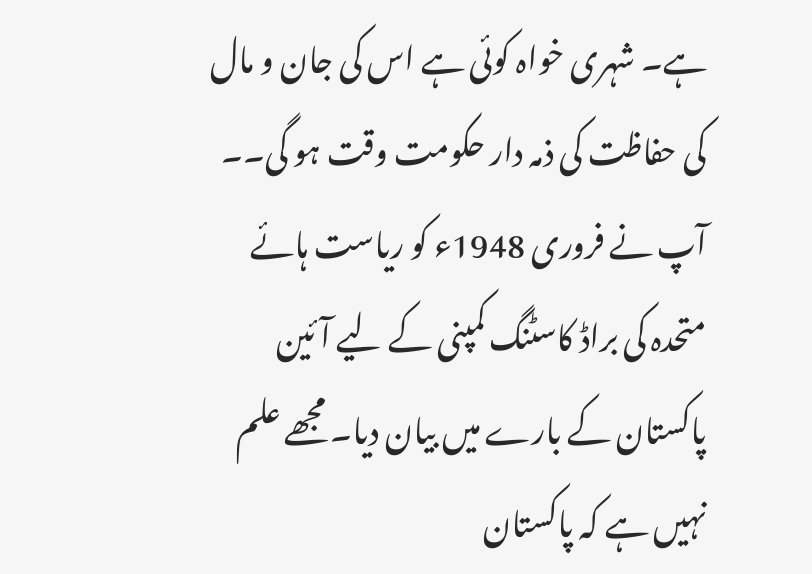ہے۔ شہری خواہ کوئی ہے اس کی جان و مال کی حفاظت کی ذمہ دار حکومت وقت ہو گی۔۔
آپ نے فروری 1948ء کو ریاست ہائے متحدہ کی براڈ کاسٹنگ کمپنی کے لیے آئین پاکستان کے بارے میں بیان دیا۔ مجھے علم نہیں ہے کہ پاکستان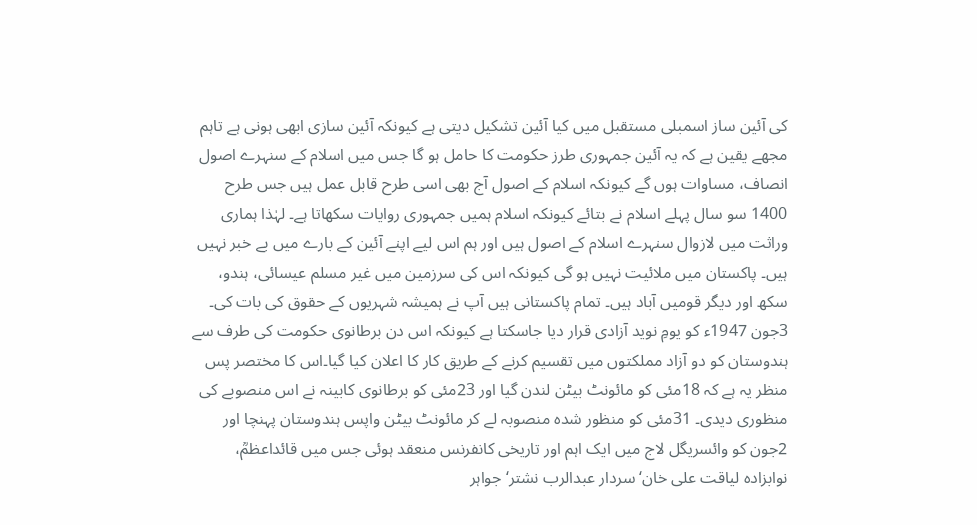کی آئین ساز اسمبلی مستقبل میں کیا آئین تشکیل دیتی ہے کیونکہ آئین سازی ابھی ہونی ہے تاہم مجھے یقین ہے کہ یہ آئین جمہوری طرز حکومت کا حامل ہو گا جس میں اسلام کے سنہرے اصول انصاف، مساوات ہوں گے کیونکہ اسلام کے اصول آج بھی اسی طرح قابل عمل ہیں جس طرح 1400 سو سال پہلے اسلام نے بتائے کیونکہ اسلام ہمیں جمہوری روایات سکھاتا ہے۔ لہٰذا ہماری وراثت میں لازوال سنہرے اسلام کے اصول ہیں اور ہم اس لیے اپنے آئین کے بارے میں بے خبر نہیں ہیں۔ پاکستان میں ملائیت نہیں ہو گی کیونکہ اس کی سرزمین میں غیر مسلم عیسائی، ہندو، سکھ اور دیگر قومیں آباد ہیں۔ تمام پاکستانی ہیں آپ نے ہمیشہ شہریوں کے حقوق کی بات کی۔
3جون 1947ء کو یومِ نوید آزادی قرار دیا جاسکتا ہے کیونکہ اس دن برطانوی حکومت کی طرف سے ہندوستان کو دو آزاد مملکتوں میں تقسیم کرنے کے طریق کار کا اعلان کیا گیا۔اس کا مختصر پس منظر یہ ہے کہ 18مئی کو مائونٹ بیٹن لندن گیا اور 23مئی کو برطانوی کابینہ نے اس منصوبے کی منظوری دیدی۔ 31مئی کو منظور شدہ منصوبہ لے کر مائونٹ بیٹن واپس ہندوستان پہنچا اور 2جون کو وائسریگل لاج میں ایک اہم اور تاریخی کانفرنس منعقد ہوئی جس میں قائداعظمؒ، نوابزادہ لیاقت علی خان‘ سردار عبدالرب نشتر‘ جواہر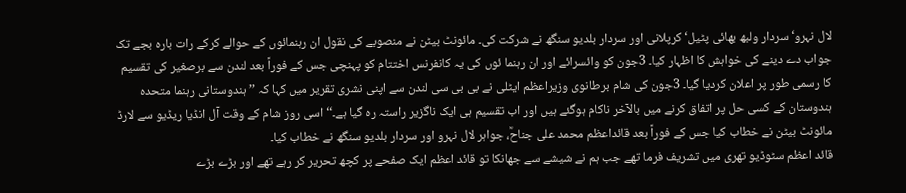لال نہرو‘ سردار ولبھ بھائی پٹیل‘ کرپلانی اور سردار بلدیو سنگھ نے شرکت کی۔ مائونٹ بیٹن نے منصوبے کی نقول ان رہنمائوں کے حوالے کرکے رات بارہ بجے تک جواب دے دینے کی خواہش کا اظہار کیا۔ 3جون کو وائسرائے اور ان رہنما ئوں کی یہ کانفرنس اختتام کو پہنچی جس کے فوراً بعد لندن سے برصغیر کی تقسیم کا رسمی طور پر اعلان کردیا گیا۔ 3جون کی شام برطانوی وزیراعظم ایٹلی نے بی بی سی لندن سے اپنی نشری تقریر میں کہا کہ ’’ہندوستانی رہنما متحدہ ہندوستان کے کسی حل پر اتفاق کرنے میں بالآخر ناکام ہوگئے ہیں اور اب تقسیم ہی ایک ناگزیر راستہ رہ گیا ہے۔‘‘اسی روز شام کے وقت آل انڈیا ریڈیو سے لارڈ مائونٹ بیٹن نے خطاب کیا جس کے فوراً بعد قائداعظم محمد علی جناحؒ، جواہر لال نہرو اور سردار بلدیو سنگھ نے خطاب کیا۔
قائد اعظم سٹوڈیو تھری میں تشریف فرما تھے جب ہم نے شیشے سے جھانکا تو قائد اعظم ایک صفحے پر کچھ تحریر کر رہے تھے اور بڑے بڑے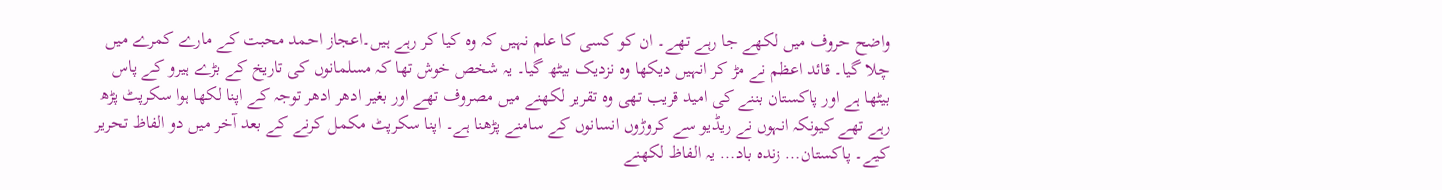واضح حروف میں لکھے جا رہے تھے۔ ان کو کسی کا علم نہیں کہ وہ کیا کر رہے ہیں۔اعجاز احمد محبت کے مارے کمرے میں چلا گیا۔ قائد اعظم نے مڑ کر انہیں دیکھا وہ نزدیک بیٹھ گیا۔ یہ شخص خوش تھا کہ مسلمانوں کی تاریخ کے بڑے ہیرو کے پاس بیٹھا ہے اور پاکستان بننے کی امید قریب تھی وہ تقریر لکھنے میں مصروف تھے اور بغیر ادھر ادھر توجہ کے اپنا لکھا ہوا سکرپٹ پڑھ رہے تھے کیونکہ انہوں نے ریڈیو سے کروڑوں انسانوں کے سامنے پڑھنا ہے۔ اپنا سکرپٹ مکمل کرنے کے بعد آخر میں دو الفاظ تحریر کیے۔ پاکستان… زندہ باد… یہ الفاظ لکھنے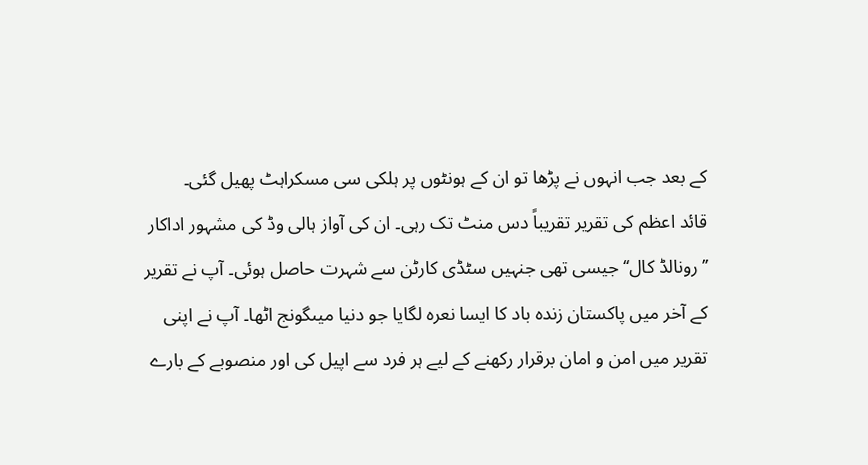کے بعد جب انہوں نے پڑھا تو ان کے ہونٹوں پر ہلکی سی مسکراہٹ پھیل گئی۔
قائد اعظم کی تقریر تقریباً دس منٹ تک رہی۔ ان کی آواز ہالی وڈ کی مشہور اداکار ’’رونالڈ کال‘‘ جیسی تھی جنہیں سٹڈی کارٹن سے شہرت حاصل ہوئی۔ آپ نے تقریر کے آخر میں پاکستان زندہ باد کا ایسا نعرہ لگایا جو دنیا میںگونج اٹھا۔ آپ نے اپنی تقریر میں امن و امان برقرار رکھنے کے لیے ہر فرد سے اپیل کی اور منصوبے کے بارے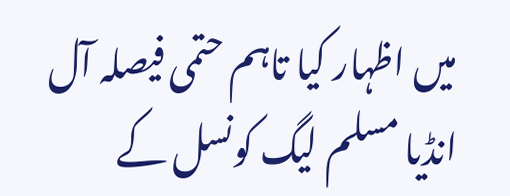میں اظہار کیا تاہم حتمی فیصلہ آل انڈیا مسلم لیگ کونسل کے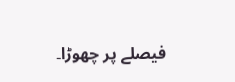فیصلے پر چھوڑا۔